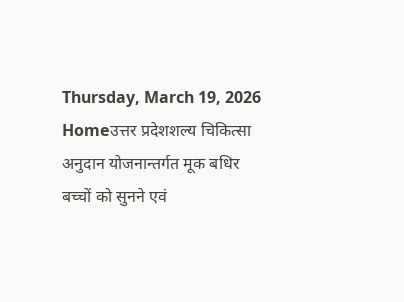Thursday, March 19, 2026
Homeउत्तर प्रदेशशल्य चिकित्सा अनुदान योजनान्तर्गत मूक बधिर बच्चों को सुनने एवं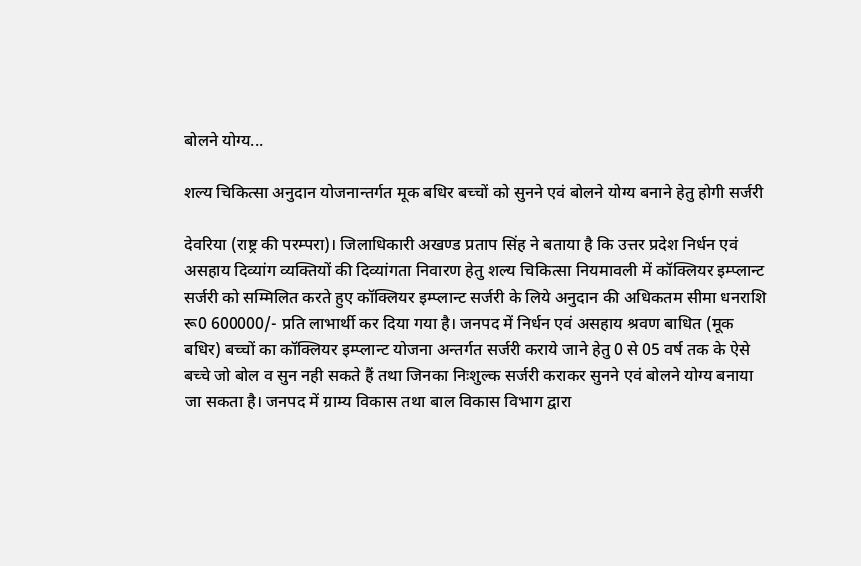बोलने योग्य...

शल्य चिकित्सा अनुदान योजनान्तर्गत मूक बधिर बच्चों को सुनने एवं बोलने योग्य बनाने हेतु होगी सर्जरी

देवरिया (राष्ट्र की परम्परा)। जिलाधिकारी अखण्ड प्रताप सिंह ने बताया है कि उत्तर प्रदेश निर्धन एवं असहाय दिव्यांग व्यक्तियों की दिव्यांगता निवारण हेतु शल्य चिकित्सा नियमावली में कॉक्लियर इम्प्लान्ट सर्जरी को सम्मिलित करते हुए कॉक्लियर इम्प्लान्ट सर्जरी के लिये अनुदान की अधिकतम सीमा धनराशि रू0 600000/- प्रति लाभार्थी कर दिया गया है। जनपद में निर्धन एवं असहाय श्रवण बाधित (मूक बधिर) बच्चों का कॉक्लियर इम्प्लान्ट योजना अन्तर्गत सर्जरी कराये जाने हेतु 0 से 05 वर्ष तक के ऐसे बच्चे जो बोल व सुन नही सकते हैं तथा जिनका निःशुल्क सर्जरी कराकर सुनने एवं बोलने योग्य बनाया जा सकता है। जनपद में ग्राम्य विकास तथा बाल विकास विभाग द्वारा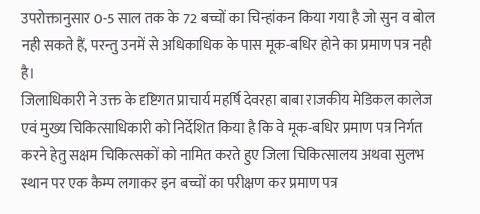उपरोक्तानुसार 0-5 साल तक के 72 बच्चों का चिन्हांकन किया गया है जो सुन व बोल नही सकते हैं, परन्तु उनमें से अधिकाधिक के पास मूक-बधिर होने का प्रमाण पत्र नही है।
जिलाधिकारी ने उक्त के दृष्टिगत प्राचार्य महर्षि देवरहा बाबा राजकीय मेडिकल कालेज एवं मुख्य चिकित्साधिकारी को निर्देशित किया है कि वे मूक-बधिर प्रमाण पत्र निर्गत करने हेतु सक्षम चिकित्सकों को नामित करते हुए जिला चिकित्सालय अथवा सुलभ स्थान पर एक कैम्प लगाकर इन बच्चों का परीक्षण कर प्रमाण पत्र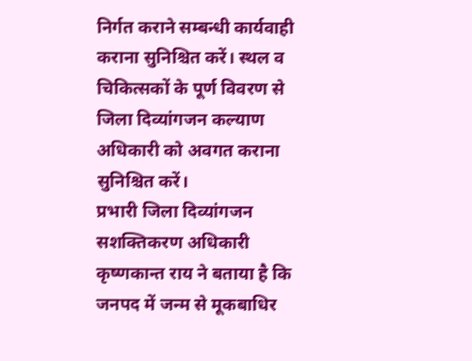निर्गत कराने सम्बन्धी कार्यवाही कराना सुनिश्चित करें। स्थल व चिकित्सकों के पूर्ण विवरण से जिला दिव्यांगजन कल्याण अधिकारी को अवगत कराना सुनिश्चित करें।
प्रभारी जिला दिव्यांगजन सशक्तिकरण अधिकारी कृष्णकान्त राय ने बताया है कि जनपद में जन्म से मूकबाधिर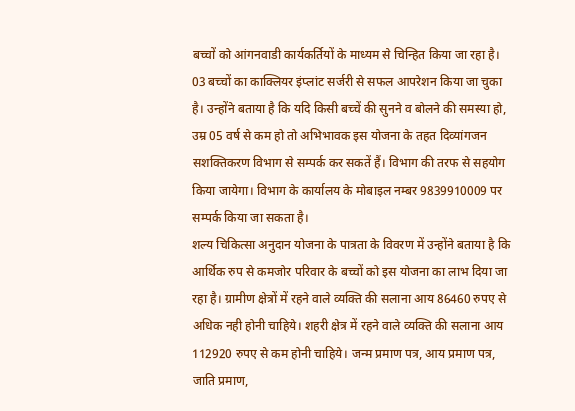बच्चों को आंगनवाडी कार्यकर्तियों के माध्यम से चिन्हित किया जा रहा है। 03 बच्चों का काक्लियर इंप्लांट सर्जरी से सफल आपरेशन किया जा चुका है। उन्होंने बताया है कि यदि किसी बच्चें की सुनने व बोलने की समस्या हो, उम्र 05 वर्ष से कम हो तो अभिभावक इस योजना के तहत दिव्यांगजन सशक्तिकरण विभाग से सम्पर्क कर सकतें हैं। विभाग की तरफ से सहयोग किया जायेगा। विभाग के कार्यालय के मोबाइल नम्बर 9839910009 पर सम्पर्क किया जा सकता है।
शल्य चिकित्सा अनुदान योजना के पात्रता के विवरण में उन्होंने बताया है कि आर्थिक रुप से कमजोर परिवार के बच्चों को इस योजना का लाभ दिया जा रहा है। ग्रामीण क्षेत्रों में रहने वाले व्यक्ति की सलाना आय 86460 रुपए से अधिक नही होनी चाहिये। शहरी क्षेत्र में रहने वाले व्यक्ति की सलाना आय 112920 रुपए से कम होनी चाहिये। जन्म प्रमाण पत्र, आय प्रमाण पत्र, जाति प्रमाण,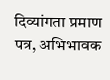दिव्यांगता प्रमाण पत्र, अभिभावक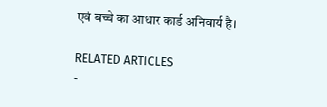एवं बच्चे का आधार कार्ड अनिवार्य है।

RELATED ARTICLES
-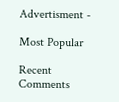Advertisment -

Most Popular

Recent Comments